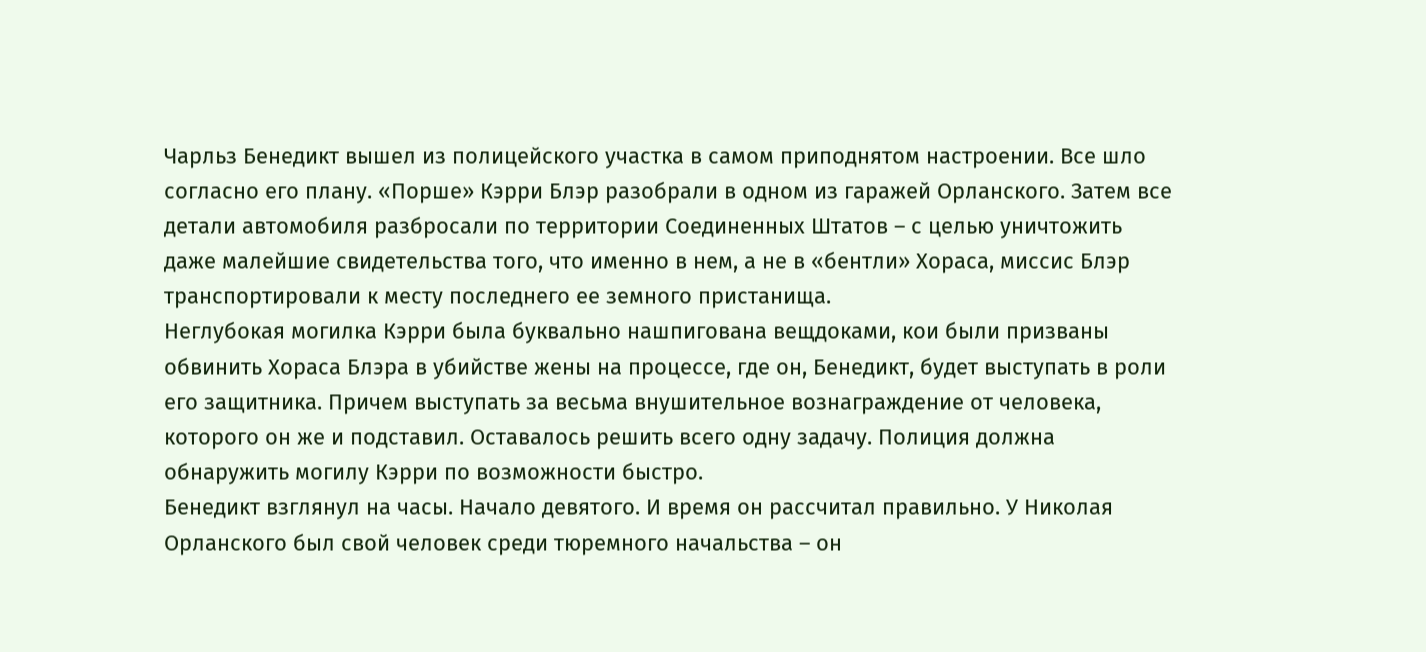Чарльз Бенедикт вышел из полицейского участка в самом приподнятом настроении. Все шло согласно его плану. «Порше» Кэрри Блэр разобрали в одном из гаражей Орланского. Затем все детали автомобиля разбросали по территории Соединенных Штатов – с целью уничтожить даже малейшие свидетельства того, что именно в нем, а не в «бентли» Хораса, миссис Блэр транспортировали к месту последнего ее земного пристанища.
Неглубокая могилка Кэрри была буквально нашпигована вещдоками, кои были призваны обвинить Хораса Блэра в убийстве жены на процессе, где он, Бенедикт, будет выступать в роли его защитника. Причем выступать за весьма внушительное вознаграждение от человека, которого он же и подставил. Оставалось решить всего одну задачу. Полиция должна обнаружить могилу Кэрри по возможности быстро.
Бенедикт взглянул на часы. Начало девятого. И время он рассчитал правильно. У Николая Орланского был свой человек среди тюремного начальства – он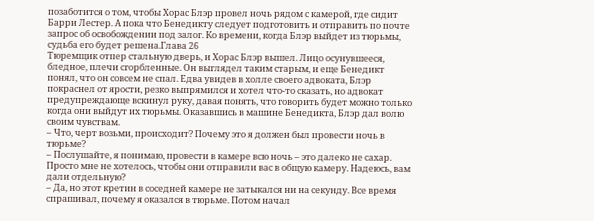позаботится о том, чтобы Хорас Блэр провел ночь рядом с камерой, где сидит Барри Лестер. А пока что Бенедикту следует подготовить и отправить по почте запрос об освобождении под залог. Ко времени, когда Блэр выйдет из тюрьмы, судьба его будет решена.Глава 26
Тюремщик отпер стальную дверь, и Хорас Блэр вышел. Лицо осунувшееся, бледное, плечи сгорбленные. Он выглядел таким старым, и еще Бенедикт понял, что он совсем не спал. Едва увидев в холле своего адвоката, Блэр покраснел от ярости, резко выпрямился и хотел что-то сказать, но адвокат предупреждающе вскинул руку, давая понять, что говорить будет можно только когда они выйдут их тюрьмы. Оказавшись в машине Бенедикта, Блэр дал волю своим чувствам.
– Что, черт возьми, происходит? Почему это я должен был провести ночь в тюрьме?
– Послушайте, я понимаю, провести в камере всю ночь – это далеко не сахар. Просто мне не хотелось, чтобы они отправили вас в общую камеру. Надеюсь, вам дали отдельную?
– Да, но этот кретин в соседней камере не затыкался ни на секунду. Все время спрашивал, почему я оказался в тюрьме. Потом начал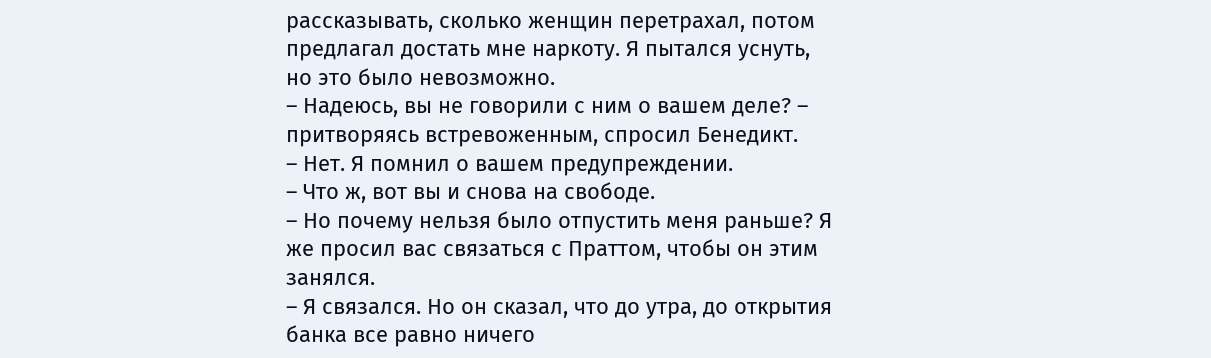рассказывать, сколько женщин перетрахал, потом предлагал достать мне наркоту. Я пытался уснуть, но это было невозможно.
– Надеюсь, вы не говорили с ним о вашем деле? – притворяясь встревоженным, спросил Бенедикт.
– Нет. Я помнил о вашем предупреждении.
– Что ж, вот вы и снова на свободе.
– Но почему нельзя было отпустить меня раньше? Я же просил вас связаться с Праттом, чтобы он этим занялся.
– Я связался. Но он сказал, что до утра, до открытия банка все равно ничего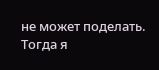не может поделать. Тогда я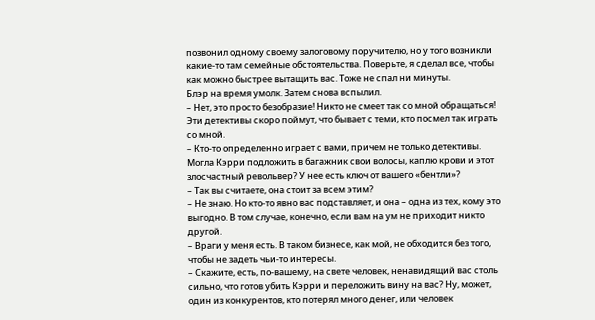позвонил одному своему залоговому поручителю, но у того возникли какие-то там семейные обстоятельства. Поверьте, я сделал все, чтобы как можно быстрее вытащить вас. Тоже не спал ни минуты.
Блэр на время умолк. Затем снова вспылил.
– Нет, это просто безобразие! Никто не смеет так со мной обращаться! Эти детективы скоро поймут, что бывает с теми, кто посмел так играть со мной.
– Кто-то определенно играет с вами, причем не только детективы. Могла Кэрри подложить в багажник свои волосы, каплю крови и этот злосчастный револьвер? У нее есть ключ от вашего «бентли»?
– Так вы считаете, она стоит за всем этим?
– Не знаю. Но кто-то явно вас подставляет, и она – одна из тех, кому это выгодно. В том случае, конечно, если вам на ум не приходит никто другой.
– Враги у меня есть. В таком бизнесе, как мой, не обходится без того, чтобы не задеть чьи-то интересы.
– Скажите, есть, по-вашему, на свете человек, ненавидящий вас столь сильно, что готов убить Кэрри и переложить вину на вас? Ну, может, один из конкурентов, кто потерял много денег, или человек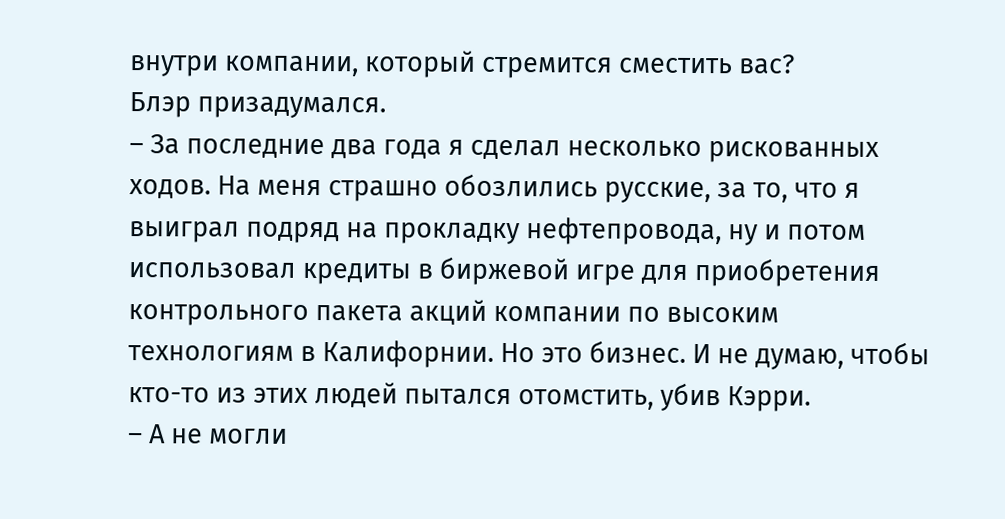внутри компании, который стремится сместить вас?
Блэр призадумался.
– За последние два года я сделал несколько рискованных ходов. На меня страшно обозлились русские, за то, что я выиграл подряд на прокладку нефтепровода, ну и потом использовал кредиты в биржевой игре для приобретения контрольного пакета акций компании по высоким технологиям в Калифорнии. Но это бизнес. И не думаю, чтобы кто-то из этих людей пытался отомстить, убив Кэрри.
– А не могли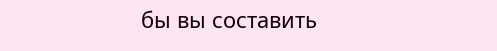бы вы составить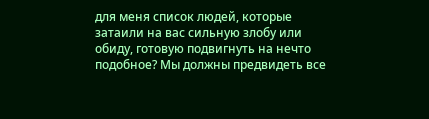для меня список людей, которые затаили на вас сильную злобу или обиду, готовую подвигнуть на нечто подобное? Мы должны предвидеть все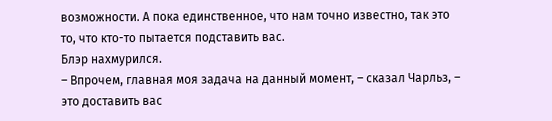возможности. А пока единственное, что нам точно известно, так это то, что кто-то пытается подставить вас.
Блэр нахмурился.
– Впрочем, главная моя задача на данный момент, – сказал Чарльз, – это доставить вас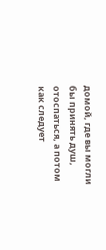домой, где вы могли бы принять душ, отоспаться, а потом как следует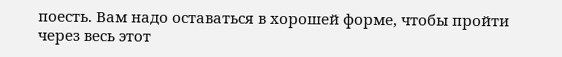поесть. Вам надо оставаться в хорошей форме, чтобы пройти через весь этот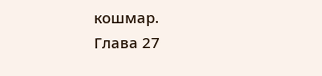кошмар.
Глава 27